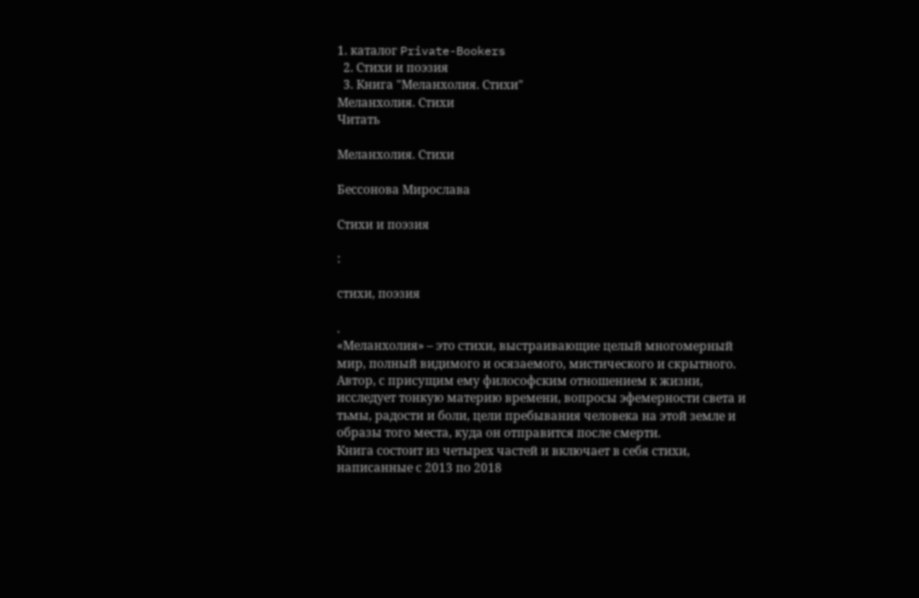1. каталог Private-Bookers
  2. Стихи и поэзия
  3. Книга "Меланхолия. Стихи"
Меланхолия. Стихи
Читать

Меланхолия. Стихи

Бессонова Мирослава

Стихи и поэзия

:

cтихи, поэзия

.
«Меланхолия» – это стихи, выстраивающие целый многомерный мир, полный видимого и осязаемого, мистического и скрытного. Автор, с присущим ему философским отношением к жизни, исследует тонкую материю времени, вопросы эфемерности света и тьмы, радости и боли, цели пребывания человека на этой земле и образы того места, куда он отправится после смерти.
Книга состоит из четырех частей и включает в себя стихи, написанные с 2013 по 2018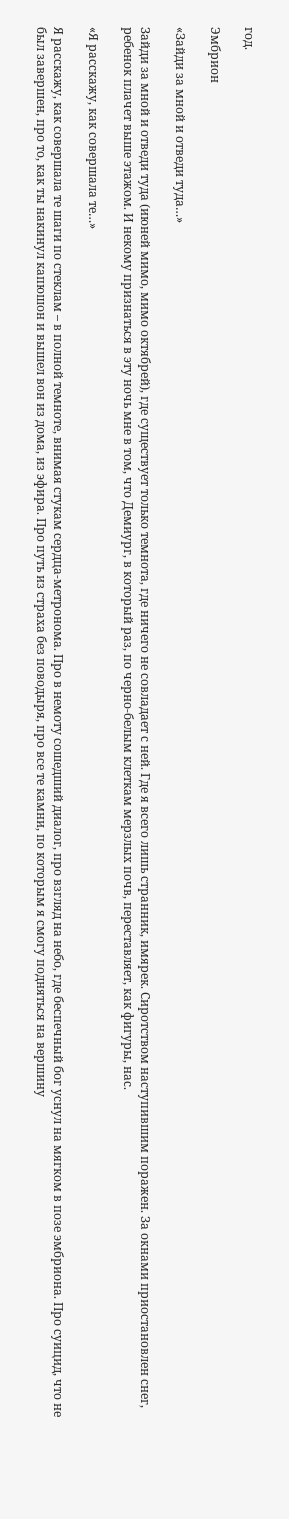год.

Эмбрион

«Зайди за мной и отведи туда…»

Зайди за мной и отведи туда (июней мимо, мимо октябрей), где существует только темнота, где ничего не совладает с ней. Где я всего лишь странник, имярек. Сиротством наступившим поражен. За окнами приостановлен снег, ребенок плачет выше этажом. И некому признаться в эту ночь мне в том, что Демиург, в который раз, по черно-белым клеткам мерзлых почв, переставляет, как фигуры, нас.

«Я расскажу, как совершала те…»

Я расскажу, как совершала те шаги по стеклам – в полной темноте, внимая стукам сердца-метронома. Про в немоту сошедший диалог, про взгляд на небо, где беспечный бог уснул на мягком в позе эмбриона. Про суицид, что не был завершен, про то, как ты накинул капюшон и вышел вон из дома, из эфира. Про путь из страха без поводыря, про все те камни, по которым я смогу подняться на вершину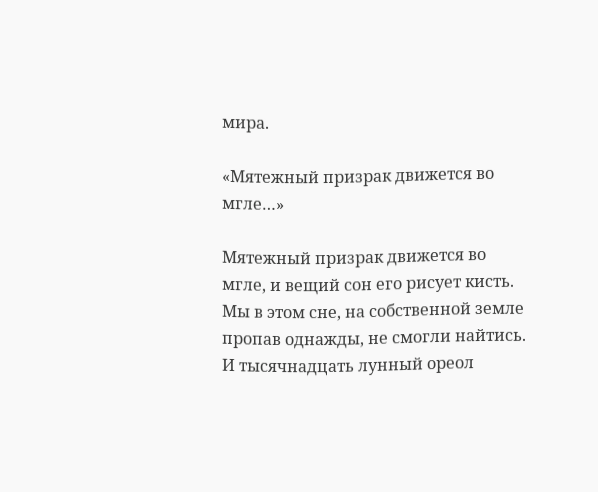мира.

«Мятежный призрак движется во мгле…»

Мятежный призрак движется во мгле, и вещий сон его рисует кисть. Мы в этом сне, на собственной земле пропав однажды, не смогли найтись. И тысячнадцать лунный ореол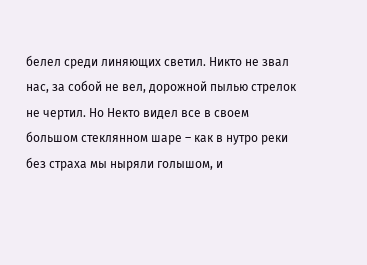белел среди линяющих светил. Никто не звал нас, за собой не вел, дорожной пылью стрелок не чертил. Но Некто видел все в своем большом стеклянном шаре – как в нутро реки без страха мы ныряли голышом, и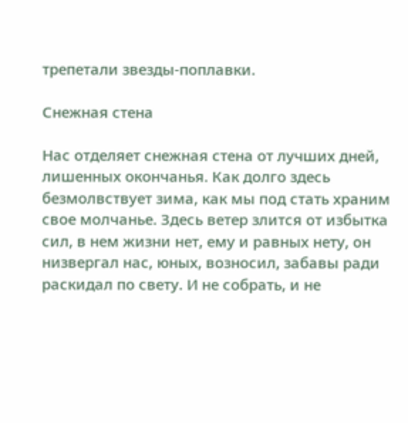трепетали звезды-поплавки.

Снежная стена

Нас отделяет снежная стена от лучших дней, лишенных окончанья. Как долго здесь безмолвствует зима, как мы под стать храним свое молчанье. Здесь ветер злится от избытка сил, в нем жизни нет, ему и равных нету, он низвергал нас, юных, возносил, забавы ради раскидал по свету. И не собрать, и не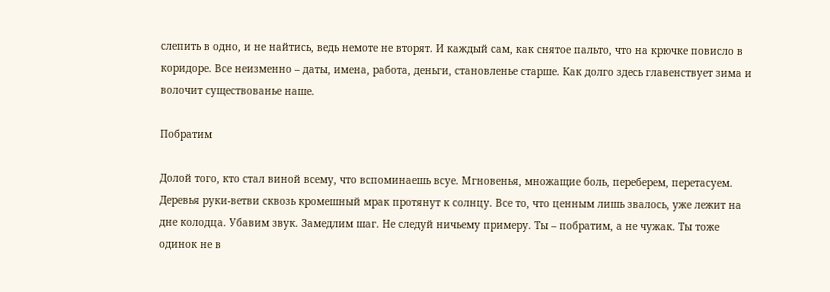слепить в одно, и не найтись, ведь немоте не вторят. И каждый сам, как снятое пальто, что на крючке повисло в коридоре. Все неизменно – даты, имена, работа, деньги, становленье старше. Как долго здесь главенствует зима и волочит существованье наше.

Побратим

Долой того, кто стал виной всему, что вспоминаешь всуе. Мгновенья, множащие боль, переберем, перетасуем. Деревья руки-ветви сквозь кромешный мрак протянут к солнцу. Все то, что ценным лишь звалось, уже лежит на дне колодца. Убавим звук. Замедлим шаг. Не следуй ничьему примеру. Ты – побратим, а не чужак. Ты тоже одинок не в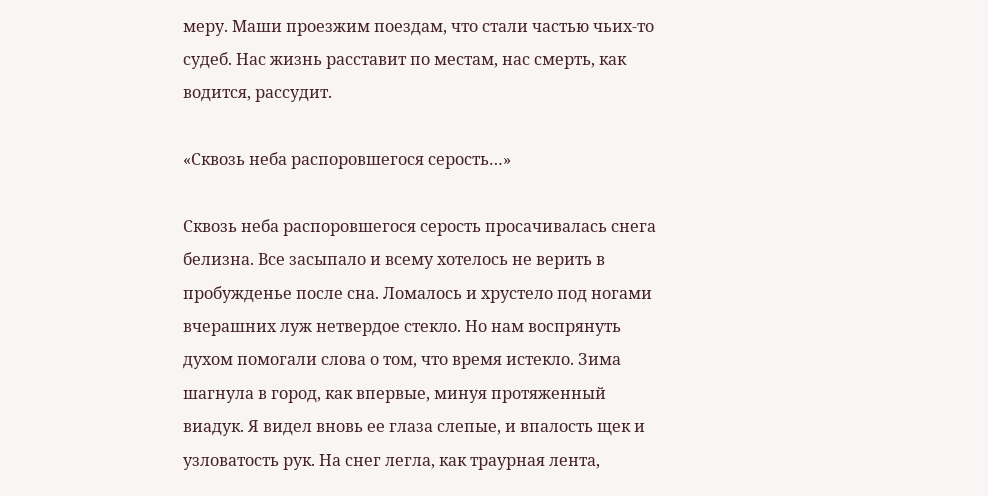меру. Маши проезжим поездам, что стали частью чьих-то судеб. Нас жизнь расставит по местам, нас смерть, как водится, рассудит.

«Сквозь неба распоровшегося серость…»

Сквозь неба распоровшегося серость просачивалась снега белизна. Все засыпало и всему хотелось не верить в пробужденье после сна. Ломалось и хрустело под ногами вчерашних луж нетвердое стекло. Но нам воспрянуть духом помогали слова о том, что время истекло. Зима шагнула в город, как впервые, минуя протяженный виадук. Я видел вновь ее глаза слепые, и впалость щек и узловатость рук. На снег легла, как траурная лента,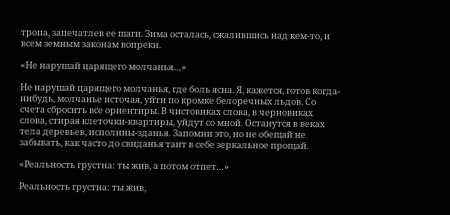тропа, запечатлев ее шаги. Зима осталась, сжалившись над кем-то, и всем земным законам вопреки.

«Не нарушай царящего молчанья…»

Не нарушай царящего молчанья, где боль ясна. Я, кажется, готов когда-нибудь, молчанье источая, уйти по кромке белоречных льдов. Со счета сбросить все ориентиры. В чистовиках слова, в черновиках слова, стирая клеточки-квартиры, уйдут со мной. Останутся в веках тела деревьев, исполины-зданья. Запомни это, но не обещай не забывать, как часто до свиданья таит в себе зеркальное прощай.

«Реальность грустна: ты жив, а потом отпет…»

Реальность грустна: ты жив,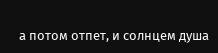а потом отпет, и солнцем душа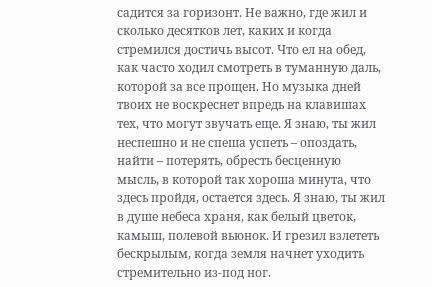садится за горизонт. Не важно, где жил и сколько десятков лет, каких и когда стремился достичь высот. Что ел на обед, как часто ходил смотреть в туманную даль, которой за все прощен. Но музыка дней твоих не воскреснет впредь на клавишах тех, что могут звучать еще. Я знаю, ты жил неспешно и не спеша успеть – опоздать, найти – потерять, обресть бесценную мысль, в которой так хороша минута, что здесь пройдя, остается здесь. Я знаю, ты жил в душе небеса храня, как белый цветок, камыш, полевой вьюнок. И грезил взлететь бескрылым, когда земля начнет уходить стремительно из-под ног.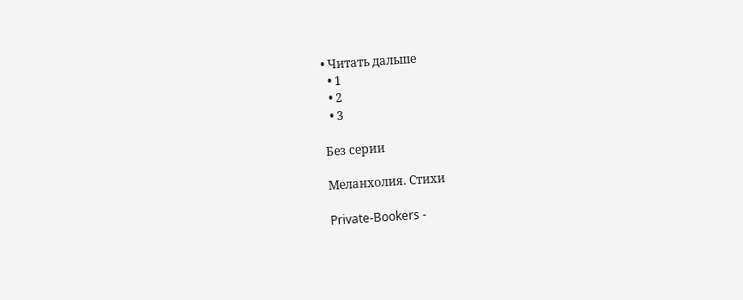• Читать дальше
  • 1
  • 2
  • 3

Без серии

Меланхолия. Стихи

Private-Bookers -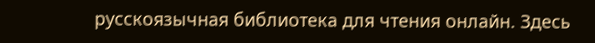русскоязычная библиотека для чтения онлайн. Здесь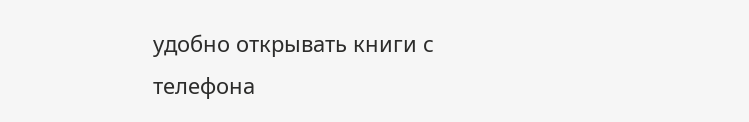удобно открывать книги с телефона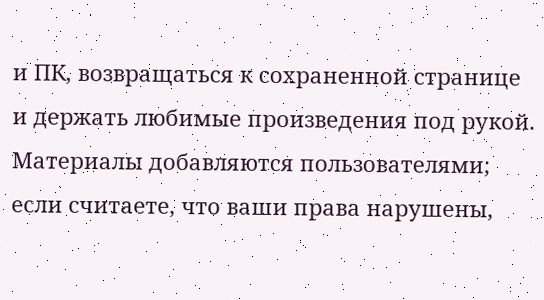и ПК, возвращаться к сохраненной странице и держать любимые произведения под рукой. Материалы добавляются пользователями; если считаете, что ваши права нарушены,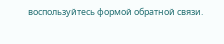воспользуйтесь формой обратной связи.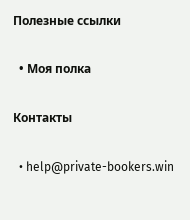Полезные ссылки

  • Моя полка

Контакты

  • help@private-bookers.win